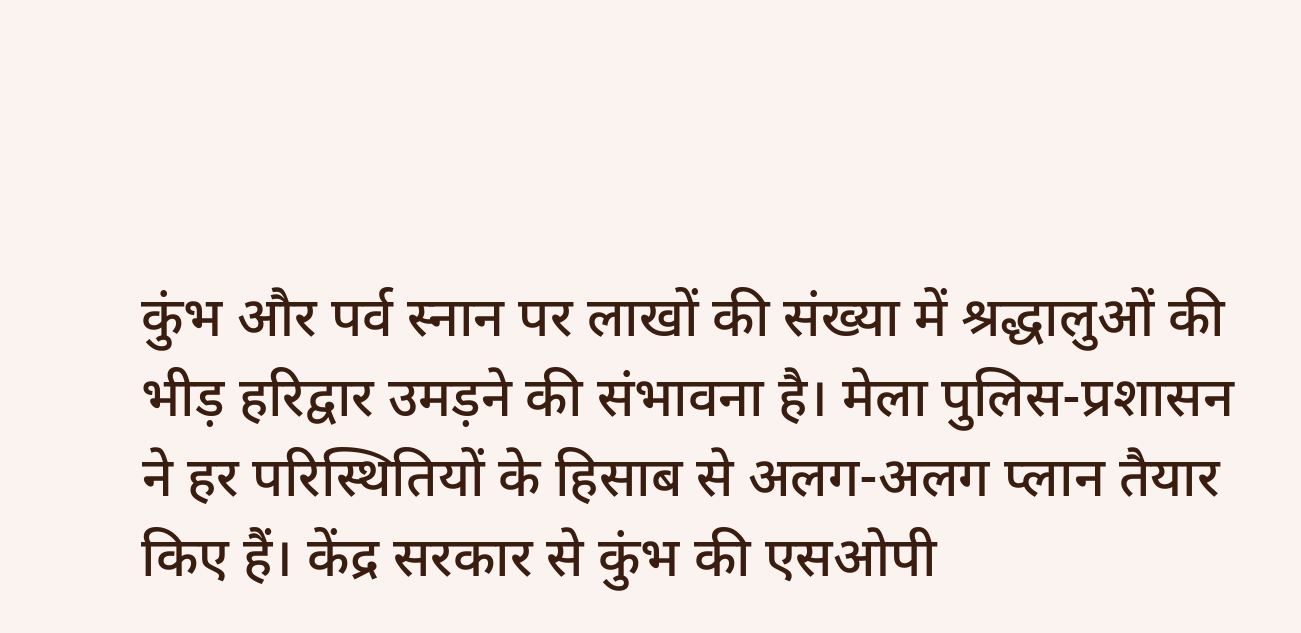कुंभ और पर्व स्नान पर लाखों की संख्या में श्रद्धालुओं की भीड़ हरिद्वार उमड़ने की संभावना है। मेला पुलिस-प्रशासन ने हर परिस्थितियों के हिसाब से अलग-अलग प्लान तैयार किए हैं। केंद्र सरकार से कुंभ की एसओपी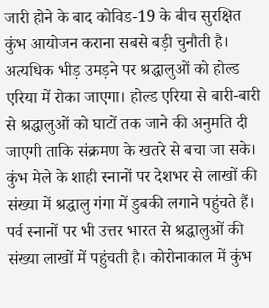जारी होने के बाद कोविड-19 के बीच सुरक्षित कुंभ आयोजन कराना सबसे बड़ी चुनौती है। अत्यधिक भीड़ उमड़ने पर श्रद्धालुओं को होल्ड एरिया में रोका जाएगा। होल्ड एरिया से बारी-बारी से श्रद्धालुओं को घाटों तक जाने की अनुमति दी जाएगी ताकि संक्रमण के खतरे से बचा जा सके।
कुंभ मेले के शाही स्नानों पर देशभर से लाखों की संख्या में श्रद्धालु गंगा में डुबकी लगाने पहुंचते हैं। पर्व स्नानों पर भी उत्तर भारत से श्रद्धालुओं की संख्या लाखों में पहुंचती है। कोरोनाकाल में कुंभ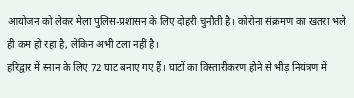आयोजन को लेकर मेला पुलिस-प्रशासन के लिए दोहरी चुनौती है। कोरोना संक्रमण का खतरा भले ही कम हो रहा है, लेकिन अभी टला नहीं है।
हरिद्वार में स्नान के लिए 72 घाट बनाए गए हैं। घाटों का विस्तारीकरण होने से भीड़ नियंत्रण में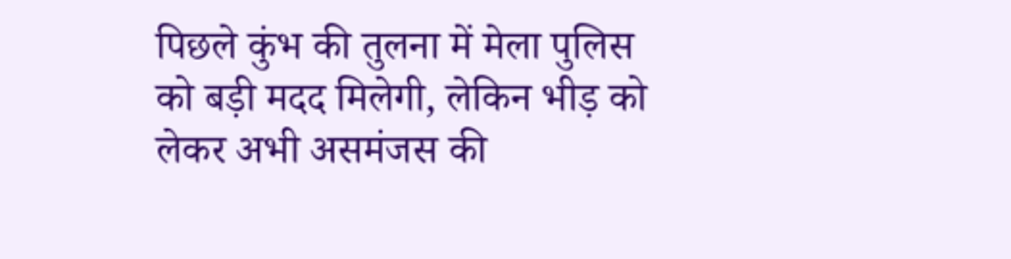पिछले कुंभ की तुलना में मेला पुलिस को बड़ी मदद मिलेगी, लेकिन भीड़ को लेकर अभी असमंजस की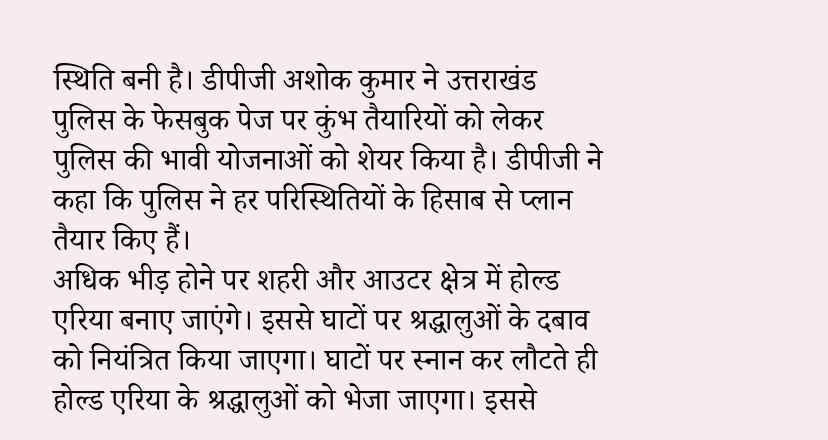स्थिति बनी है। डीपीजी अशोक कुमार ने उत्तराखंड पुलिस के फेसबुक पेज पर कुंभ तैयारियों को लेकर पुलिस की भावी योजनाओं को शेयर किया है। डीपीजी ने कहा कि पुलिस ने हर परिस्थितियों के हिसाब से प्लान तैयार किए हैं।
अधिक भीड़ होने पर शहरी और आउटर क्षेत्र में होल्ड एरिया बनाए जाएंगे। इससे घाटों पर श्रद्धालुओं के दबाव को नियंत्रित किया जाएगा। घाटों पर स्नान कर लौटते ही होल्ड एरिया के श्रद्धालुओं को भेजा जाएगा। इससे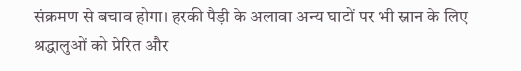संक्रमण से बचाव होगा। हरकी पैड़ी के अलावा अन्य घाटों पर भी स्नान के लिए श्रद्धालुओं को प्रेरित और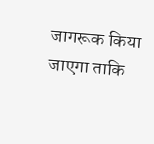जागरूक किया जाएगा ताकि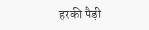हरकी पैड़ी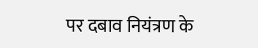पर दबाव नियंत्रण के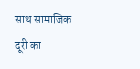साथ सामाजिक दूरी का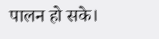पालन हो सके।